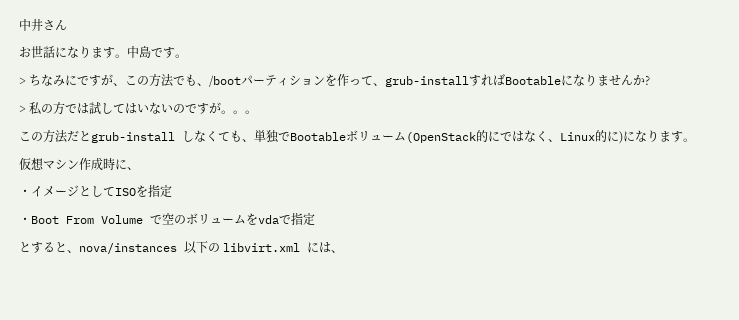中井さん
お世話になります。中島です。
> ちなみにですが、この方法でも、/bootパーティションを作って、grub-installすればBootableになりませんか?
> 私の方では試してはいないのですが。。。
この方法だとgrub-install しなくても、単独でBootableボリューム(OpenStack的にではなく、Linux的に)になります。
仮想マシン作成時に、
・イメージとしてISOを指定
・Boot From Volume で空のボリュームをvdaで指定
とすると、nova/instances 以下の libvirt.xml には、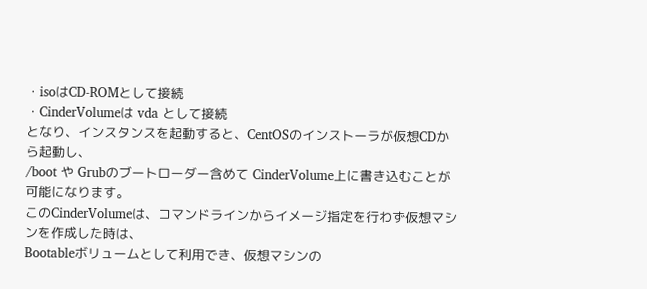・isoはCD-ROMとして接続
・CinderVolumeは vda として接続
となり、インスタンスを起動すると、CentOSのインストーラが仮想CDから起動し、
/boot や Grubのブートローダー含めて CinderVolume上に書き込むことが可能になります。
このCinderVolumeは、コマンドラインからイメージ指定を行わず仮想マシンを作成した時は、
Bootableボリュームとして利用でき、仮想マシンの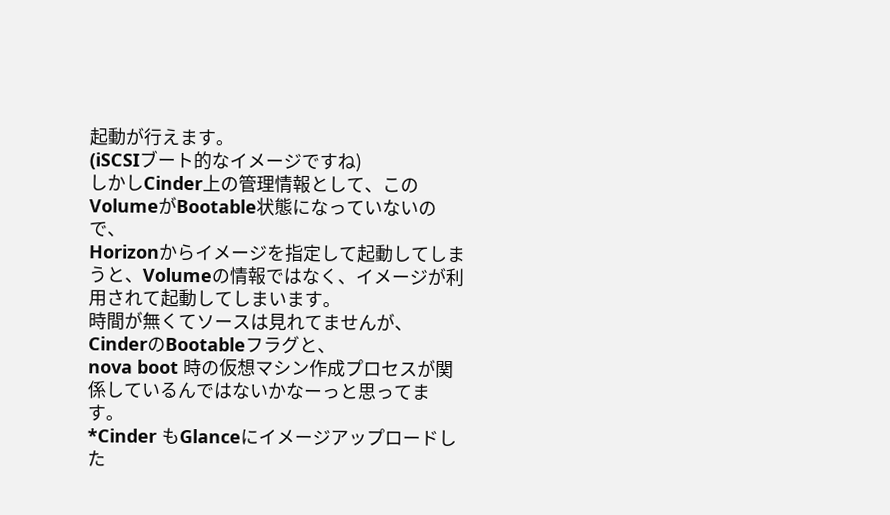起動が行えます。
(iSCSIブート的なイメージですね)
しかしCinder上の管理情報として、このVolumeがBootable状態になっていないので、
Horizonからイメージを指定して起動してしまうと、Volumeの情報ではなく、イメージが利用されて起動してしまいます。
時間が無くてソースは見れてませんが、CinderのBootableフラグと、
nova boot 時の仮想マシン作成プロセスが関係しているんではないかなーっと思ってます。
*Cinder もGlanceにイメージアップロードした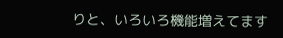りと、いろいろ機能増えてます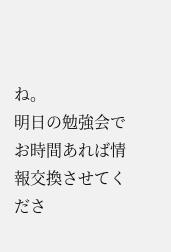ね。
明日の勉強会でお時間あれば情報交換させてくださ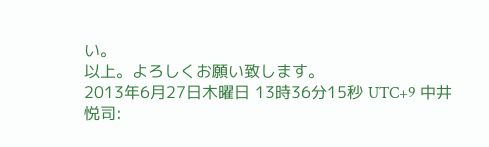い。
以上。よろしくお願い致します。
2013年6月27日木曜日 13時36分15秒 UTC+9 中井 悦司: